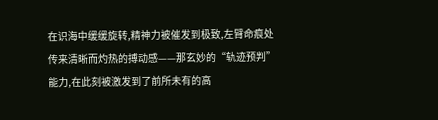在识海中缓缓旋转,精神力被催发到极致,左臂命痕处传来清晰而灼热的搏动感——那玄妙的“轨迹预判”能力,在此刻被激发到了前所未有的高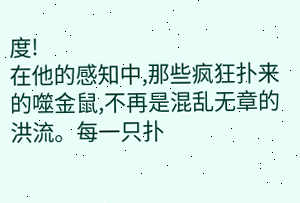度!
在他的感知中,那些疯狂扑来的噬金鼠,不再是混乱无章的洪流。每一只扑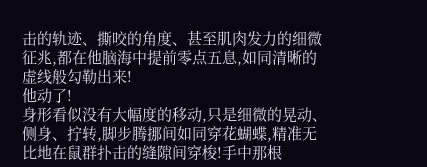击的轨迹、撕咬的角度、甚至肌肉发力的细微征兆,都在他脑海中提前零点五息,如同清晰的虚线般勾勒出来!
他动了!
身形看似没有大幅度的移动,只是细微的晃动、侧身、拧转,脚步腾挪间如同穿花蝴蝶,精准无比地在鼠群扑击的缝隙间穿梭!手中那根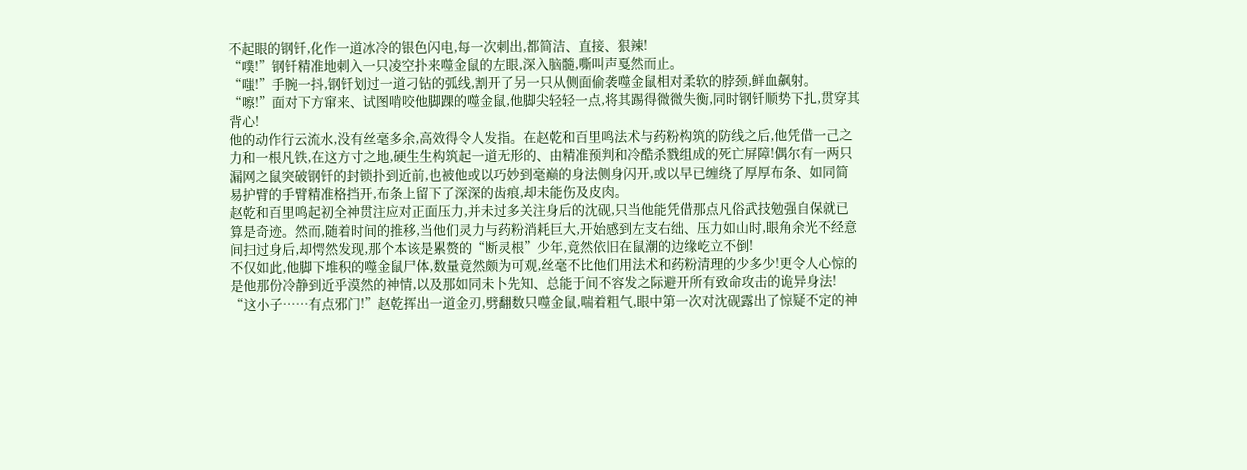不起眼的钢钎,化作一道冰冷的银色闪电,每一次刺出,都简洁、直接、狠辣!
“噗!”钢钎精准地刺入一只凌空扑来噬金鼠的左眼,深入脑髓,嘶叫声戛然而止。
“嗤!”手腕一抖,钢钎划过一道刁钻的弧线,割开了另一只从侧面偷袭噬金鼠相对柔软的脖颈,鲜血飙射。
“嚓!”面对下方窜来、试图啃咬他脚踝的噬金鼠,他脚尖轻轻一点,将其踢得微微失衡,同时钢钎顺势下扎,贯穿其背心!
他的动作行云流水,没有丝毫多余,高效得令人发指。在赵乾和百里鸣法术与药粉构筑的防线之后,他凭借一己之力和一根凡铁,在这方寸之地,硬生生构筑起一道无形的、由精准预判和冷酷杀戮组成的死亡屏障!偶尔有一两只漏网之鼠突破钢钎的封锁扑到近前,也被他或以巧妙到毫巅的身法侧身闪开,或以早已缠绕了厚厚布条、如同简易护臂的手臂精准格挡开,布条上留下了深深的齿痕,却未能伤及皮肉。
赵乾和百里鸣起初全神贯注应对正面压力,并未过多关注身后的沈砚,只当他能凭借那点凡俗武技勉强自保就已算是奇迹。然而,随着时间的推移,当他们灵力与药粉消耗巨大,开始感到左支右绌、压力如山时,眼角余光不经意间扫过身后,却愕然发现,那个本该是累赘的“断灵根”少年,竟然依旧在鼠潮的边缘屹立不倒!
不仅如此,他脚下堆积的噬金鼠尸体,数量竟然颇为可观,丝毫不比他们用法术和药粉清理的少多少!更令人心惊的是他那份冷静到近乎漠然的神情,以及那如同未卜先知、总能于间不容发之际避开所有致命攻击的诡异身法!
“这小子……有点邪门!”赵乾挥出一道金刃,劈翻数只噬金鼠,喘着粗气,眼中第一次对沈砚露出了惊疑不定的神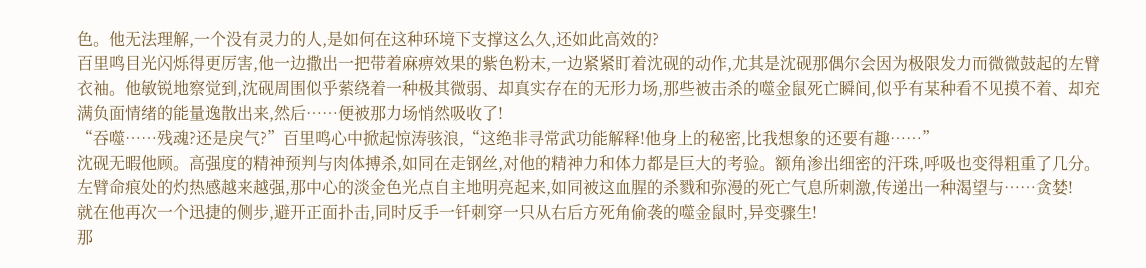色。他无法理解,一个没有灵力的人,是如何在这种环境下支撑这么久,还如此高效的?
百里鸣目光闪烁得更厉害,他一边撒出一把带着麻痹效果的紫色粉末,一边紧紧盯着沈砚的动作,尤其是沈砚那偶尔会因为极限发力而微微鼓起的左臂衣袖。他敏锐地察觉到,沈砚周围似乎萦绕着一种极其微弱、却真实存在的无形力场,那些被击杀的噬金鼠死亡瞬间,似乎有某种看不见摸不着、却充满负面情绪的能量逸散出来,然后……便被那力场悄然吸收了!
“吞噬……残魂?还是戾气?”百里鸣心中掀起惊涛骇浪,“这绝非寻常武功能解释!他身上的秘密,比我想象的还要有趣……”
沈砚无暇他顾。高强度的精神预判与肉体搏杀,如同在走钢丝,对他的精神力和体力都是巨大的考验。额角渗出细密的汗珠,呼吸也变得粗重了几分。左臂命痕处的灼热感越来越强,那中心的淡金色光点自主地明亮起来,如同被这血腥的杀戮和弥漫的死亡气息所刺激,传递出一种渴望与……贪婪!
就在他再次一个迅捷的侧步,避开正面扑击,同时反手一钎刺穿一只从右后方死角偷袭的噬金鼠时,异变骤生!
那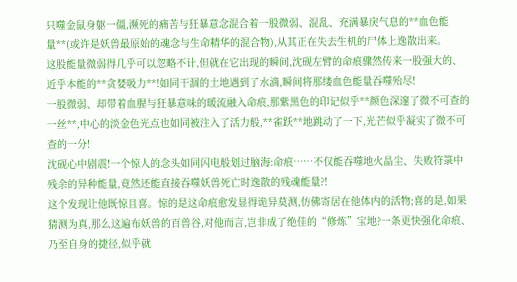只噬金鼠身躯一僵,濒死的痛苦与狂暴意念混合着一股微弱、混乱、充满暴戾气息的**血色能量**(或许是妖兽最原始的魂念与生命精华的混合物),从其正在失去生机的尸体上逸散出来。
这股能量微弱得几乎可以忽略不计,但就在它出现的瞬间,沈砚左臂的命痕骤然传来一股强大的、近乎本能的**贪婪吸力**!如同干涸的土地遇到了水滴,瞬间将那缕血色能量吞噬殆尽!
一股微弱、却带着血腥与狂暴意味的暖流融入命痕,那紫黑色的印记似乎**颜色深邃了微不可查的一丝**,中心的淡金色光点也如同被注入了活力般,**雀跃**地跳动了一下,光芒似乎凝实了微不可查的一分!
沈砚心中剧震!一个惊人的念头如同闪电般划过脑海:命痕……不仅能吞噬地火晶尘、失败符箓中残余的异种能量,竟然还能直接吞噬妖兽死亡时逸散的残魂能量?!
这个发现让他既惊且喜。惊的是这命痕愈发显得诡异莫测,仿佛寄居在他体内的活物;喜的是,如果猜测为真,那么这遍布妖兽的百兽谷,对他而言,岂非成了绝佳的“修炼”宝地?一条更快强化命痕、乃至自身的捷径,似乎就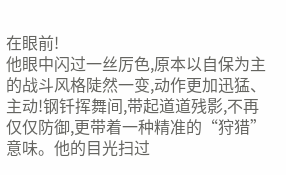在眼前!
他眼中闪过一丝厉色,原本以自保为主的战斗风格陡然一变,动作更加迅猛、主动!钢钎挥舞间,带起道道残影,不再仅仅防御,更带着一种精准的“狩猎”意味。他的目光扫过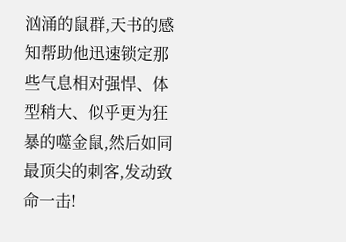汹涌的鼠群,天书的感知帮助他迅速锁定那些气息相对强悍、体型稍大、似乎更为狂暴的噬金鼠,然后如同最顶尖的刺客,发动致命一击!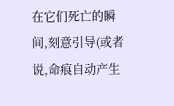在它们死亡的瞬间,刻意引导(或者说,命痕自动产生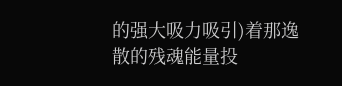的强大吸力吸引)着那逸散的残魂能量投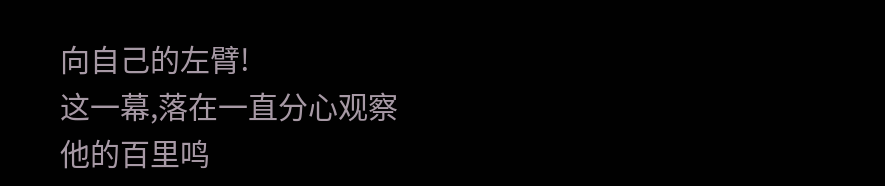向自己的左臂!
这一幕,落在一直分心观察他的百里鸣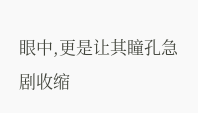眼中,更是让其瞳孔急剧收缩